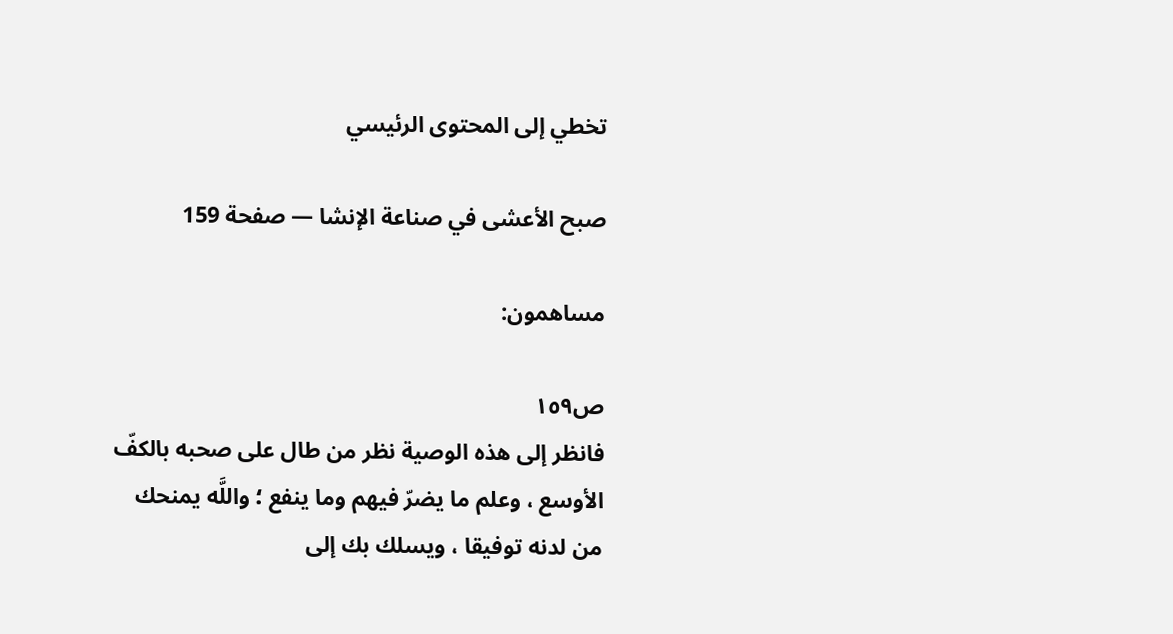تخطي إلى المحتوى الرئيسي

صبح الأعشى في صناعة الإنشا — صفحة 159

مساهمون:

ص١٥٩
فانظر إلى هذه الوصية نظر من طال على صحبه بالكفّ الأوسع ، وعلم ما يضرّ فيهم وما ينفع ؛ واللَّه يمنحك من لدنه توفيقا ، ويسلك بك إلى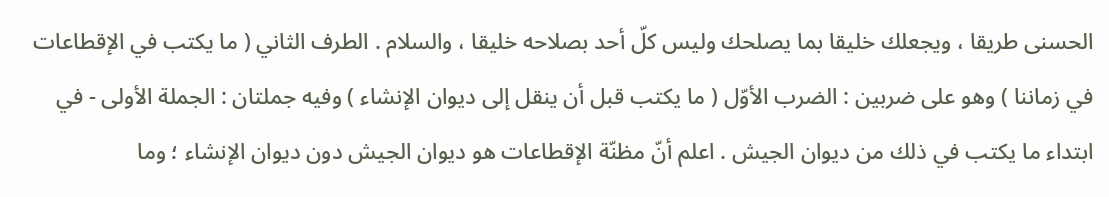الحسنى طريقا ، ويجعلك خليقا بما يصلحك وليس كلّ أحد بصلاحه خليقا ، والسلام . الطرف الثاني ( ما يكتب في الإقطاعات في زماننا ) وهو على ضربين : الضرب الأوّل ( ما يكتب قبل أن ينقل إلى ديوان الإنشاء ) وفيه جملتان : الجملة الأولى - في ابتداء ما يكتب في ذلك من ديوان الجيش . اعلم أنّ مظنّة الإقطاعات هو ديوان الجيش دون ديوان الإنشاء ؛ وما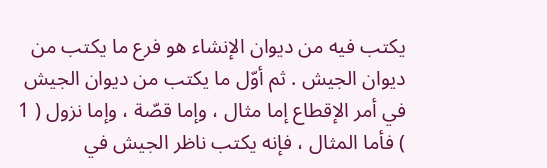يكتب فيه من ديوان الإنشاء هو فرع ما يكتب من ديوان الجيش . ثم أوّل ما يكتب من ديوان الجيش في أمر الإقطاع إما مثال ، وإما قصّة ، وإما نزول ( 1 ) فأما المثال ، فإنه يكتب ناظر الجيش في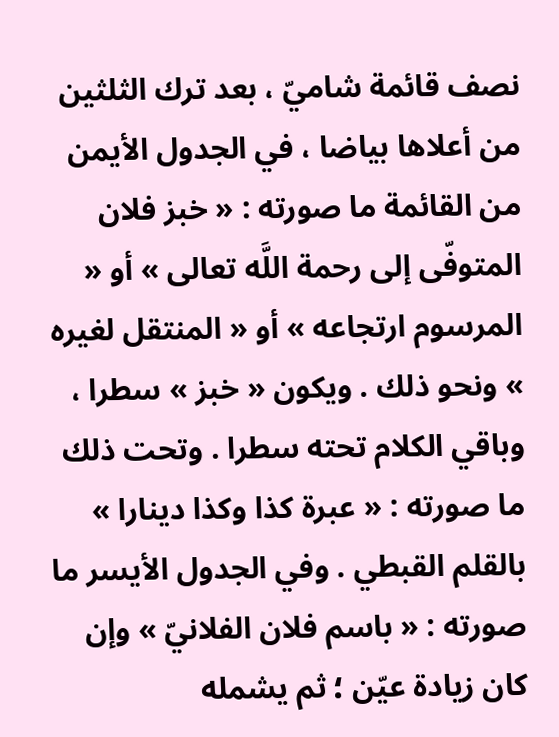نصف قائمة شاميّ ، بعد ترك الثلثين من أعلاها بياضا ، في الجدول الأيمن من القائمة ما صورته : « خبز فلان المتوفّى إلى رحمة اللَّه تعالى » أو « المرسوم ارتجاعه » أو « المنتقل لغيره » ونحو ذلك . ويكون « خبز » سطرا ، وباقي الكلام تحته سطرا . وتحت ذلك ما صورته : « عبرة كذا وكذا دينارا » بالقلم القبطي . وفي الجدول الأيسر ما صورته : « باسم فلان الفلانيّ » وإن كان زيادة عيّن ؛ ثم يشمله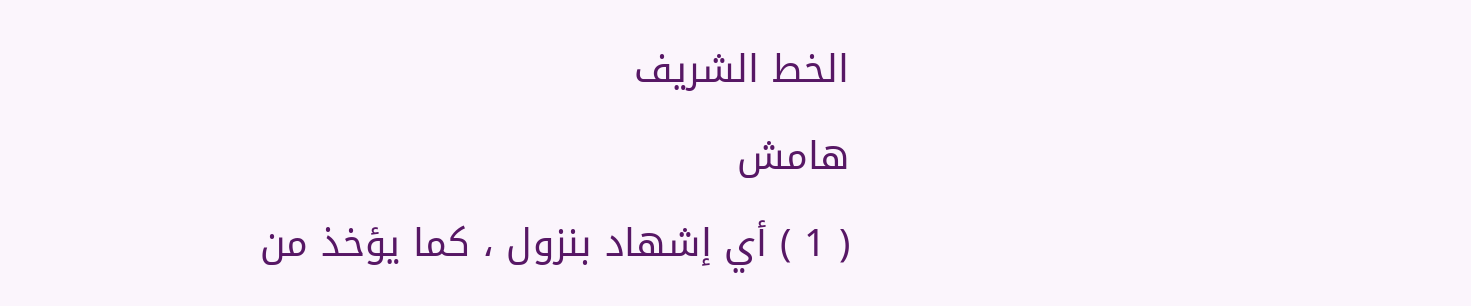الخط الشريف
هامش
( 1 ) أي إشهاد بنزول ، كما يؤخذ من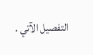التفصيل الآتي .